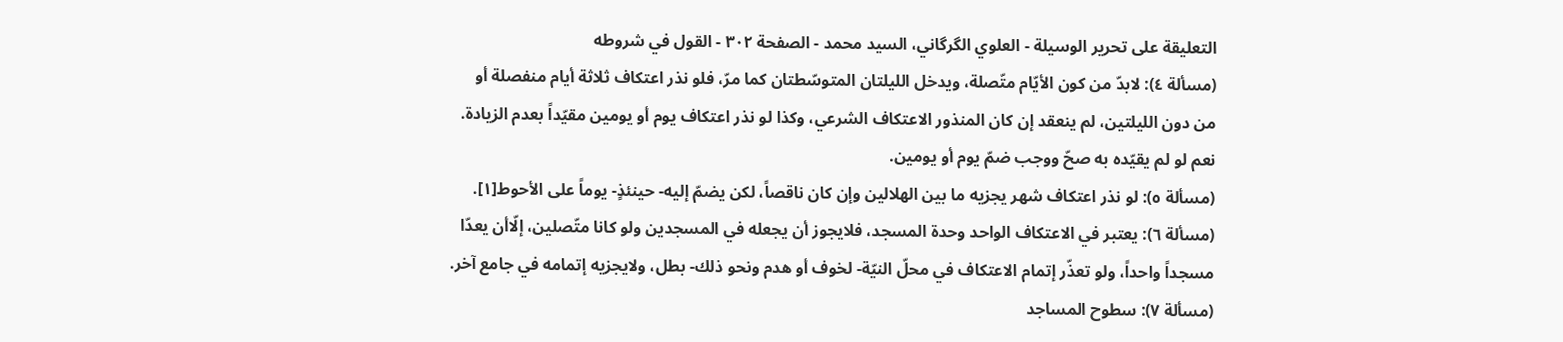التعليقة على تحرير الوسيلة - العلوي الگرگاني، السيد محمد - الصفحة ٣٠٢ - القول في شروطه
(مسألة ٤): لابدّ من كون الأيّام متّصلة، ويدخل الليلتان المتوسّطتان كما مرّ، فلو نذر اعتكاف ثلاثة أيام منفصلة أو من دون الليلتين، لم ينعقد إن كان المنذور الاعتكاف الشرعي، وكذا لو نذر اعتكاف يوم أو يومين مقيّداً بعدم الزيادة. نعم لو لم يقيّده به صحّ ووجب ضمّ يوم أو يومين.
(مسألة ٥): لو نذر اعتكاف شهر يجزيه ما بين الهلالين وإن كان ناقصاً، لكن يضمّ إليه- حينئذٍ- يوماً على الأحوط[١].
(مسألة ٦): يعتبر في الاعتكاف الواحد وحدة المسجد، فلايجوز أن يجعله في المسجدين ولو كانا متّصلين، إلّاأن يعدّا مسجداً واحداً، ولو تعذّر إتمام الاعتكاف في محلّ النيّة- لخوف أو هدم ونحو ذلك- بطل، ولايجزيه إتمامه في جامع آخر.
(مسألة ٧): سطوح المساجد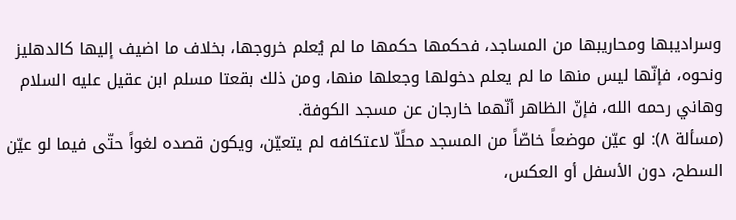وسراديبها ومحاريبها من المساجد، فحكمها حكمها ما لم يُعلم خروجها، بخلاف ما اضيف إليها كالدهليز ونحوه، فإنّها ليس منها ما لم يعلم دخولها وجعلها منها، ومن ذلك بقعتا مسلم ابن عقيل عليه السلام وهاني رحمه الله، فإنّ الظاهر أنّهما خارجان عن مسجد الكوفة.
(مسألة ٨): لو عيّن موضعاً خاصّاً من المسجد محلًاّ لاعتكافه لم يتعيّن، ويكون قصده لغواً حتّى فيما لو عيّن السطح، دون الأسفل أو العكس،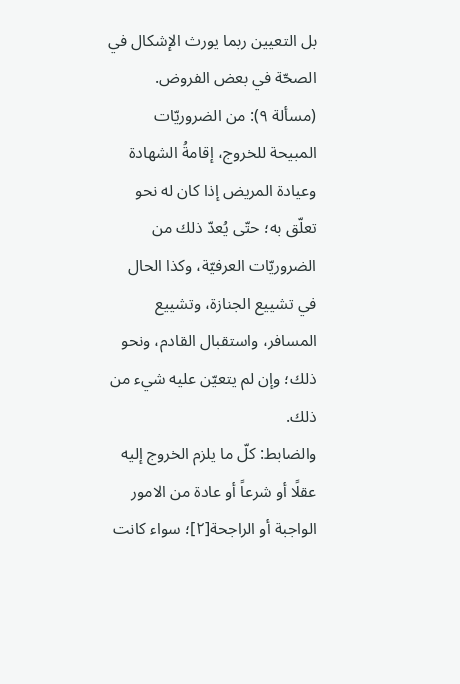بل التعيين ربما يورث الإشكال في الصحّة في بعض الفروض.
(مسألة ٩): من الضروريّات المبيحة للخروج، إقامةُ الشهادة وعيادة المريض إذا كان له نحو تعلّق به؛ حتّى يُعدّ ذلك من الضروريّات العرفيّة، وكذا الحال في تشييع الجنازة، وتشييع المسافر، واستقبال القادم، ونحو ذلك؛ وإن لم يتعيّن عليه شيء من ذلك.
والضابط: كلّ ما يلزم الخروج إليه عقلًا أو شرعاً أو عادة من الامور الواجبة أو الراجحة[٢]؛ سواء كانت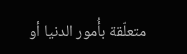متعلّقة بأُمور الدنيا أو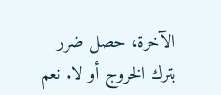الآخرة، حصل ضرر بترك الخروج أو لا. نعم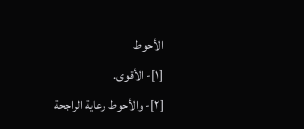الأحوط
[١]- الأقوى.
[٢]- والأحوط رعاية الراجحة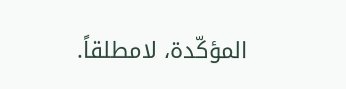المؤكّدة، لامطلقاً.